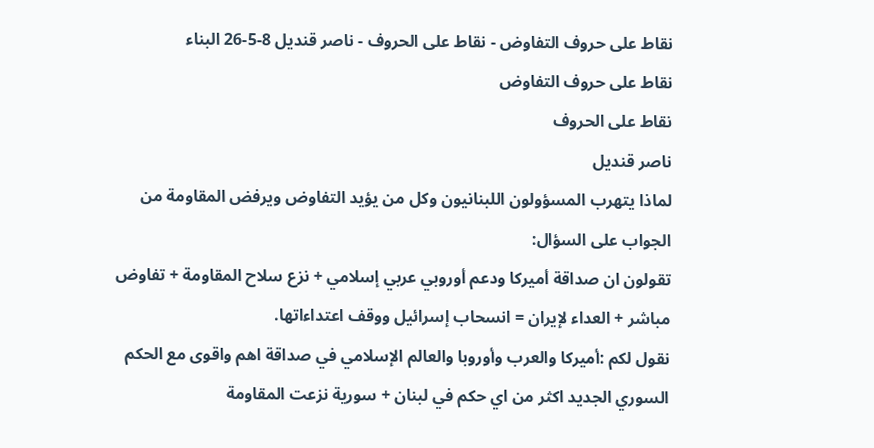نقاط على حروف التفاوض - نقاط على الحروف - ناصر قنديل 8-5-26 البناء
نقاط على حروف التفاوض
نقاط على الحروف
ناصر قنديل
لماذا يتهرب المسؤولون اللبنانيون وكل من يؤيد التفاوض ويرفض المقاومة من الجواب على السؤال:
تقولون ان صداقة أميركا ودعم أوروبي عربي إسلامي + نزع سلاح المقاومة + تفاوض مباشر + العداء لإيران = انسحاب إسرائيل ووقف اعتداءاتها.
نقول لكم :أميركا والعرب وأوروبا والعالم الإسلامي في صداقة اهم واقوى مع الحكم السوري الجديد اكثر من اي حكم في لبنان + سورية نزعت المقاومة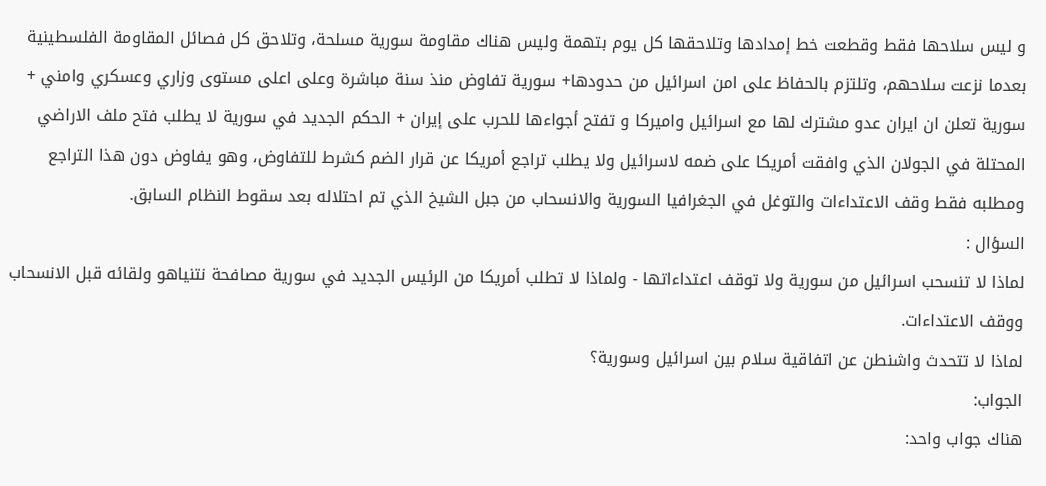و ليس سلاحها فقط وقطعت خط إمدادها وتلاحقها كل يوم بتهمة وليس هناك مقاومة سورية مسلحة، وتلاحق كل فصائل المقاومة الفلسطينية بعدما نزعت سلاحهم، وتلتزم بالحفاظ على امن اسرائيل من حدودها+ سورية تفاوض منذ سنة مباشرة وعلى اعلى مستوى وزاري وعسكري وامني + سورية تعلن ان ايران عدو مشترك لها مع اسرائيل واميركا و تفتح أجواءها للحرب على إيران + الحكم الجديد في سورية لا يطلب فتح ملف الاراضي المحتلة في الجولان الذي وافقت أمريكا على ضمه لاسرائيل ولا يطلب تراجع أمريكا عن قرار الضم كشرط للتفاوض، وهو يفاوض دون هذا التراجع ومطلبه فقط وقف الاعتداءات والتوغل في الجغرافيا السورية والانسحاب من جبل الشيخ الذي تم احتلاله بعد سقوط النظام السابق.
السؤال :
لماذا لا تنسحب اسرائيل من سورية ولا توقف اعتداءاتها - ولماذا لا تطلب أمريكا من الرئيس الجديد في سورية مصافحة نتنياهو ولقائه قبل الانسحاب ووقف الاعتداءات.
لماذا لا تتحدث واشنطن عن اتفاقية سلام بين اسرائيل وسورية؟
الجواب:
هناك جواب واحد: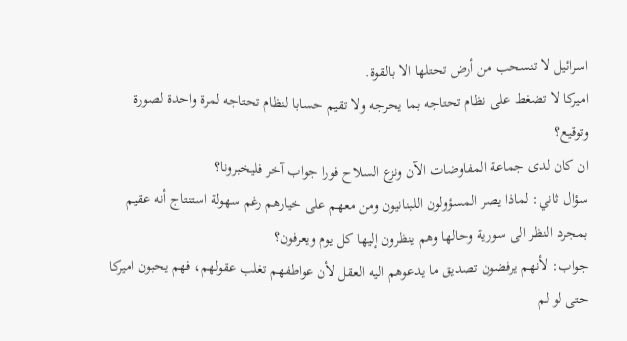اسرائيل لا تنسحب من أرض تحتلها الا بالقوة.
اميركا لا تضغط على نظام تحتاجه بما يحرجه ولا تقيم حسابا لنظام تحتاجه لمرة واحدة لصورة وتوقيع؟
ان كان لدى جماعة المفاوضات الآن ونزع السلاح فورا جواب آخر فليخبرونا؟
سؤال ثاني: لماذا يصر المسؤولون اللبنانيون ومن معهم على خيارهم رغم سهولة استنتاج أنه عقيم بمجرد النظر الى سورية وحالها وهم ينظرون إليها كل يوم ويعرفون؟
جواب: لأنهم يرفضون تصديق ما يدعوهم اليه العقل لأن عواطفهم تغلب عقولهم، فهم يحبون اميركا حتى لو لم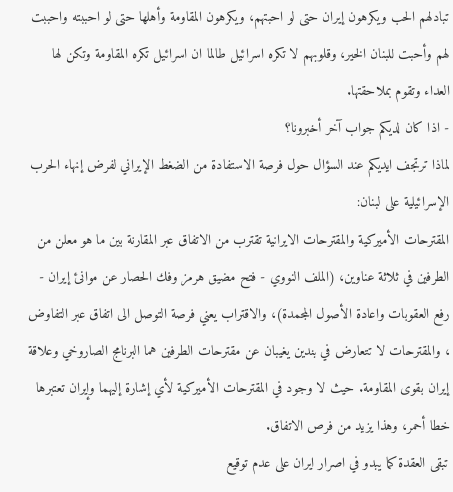تبادلهم الحب ويكرهون إيران حتى لو احبتهم، ويكرهون المقاومة وأهلها حتى لو احببته واحببت لهم وأحبت للبنان الخير، وقلوبهم لا تكره اسرائيل طالما ان اسرائيل تكره المقاومة وتكن لها العداء وتقوم بملاحقتها.
- اذا كان لديكم جواب آخر أخبرونا؟
لماذا ترتجف ايديكم عند السؤال حول فرصة الاستفادة من الضغط الإيراني لفرض إنهاء الحرب الإسرائيلية على لبنان:
المقترحات الأميركية والمقترحات الايرانية تقترب من الاتفاق عبر المقارنة بين ما هو معلن من الطرفين في ثلاثة عناوين، (الملف النووي - فتح مضيق هرمز وفك الحصار عن موانئ إيران - رفع العقوبات واعادة الأصول المجمدة)، والاقتراب يعني فرصة التوصل الى اتفاق عبر التفاوض ، والمقترحات لا تتعارض في بندين يغيبان عن مقترحات الطرفين هما البرنامج الصاروخي وعلاقة إيران بقوى المقاومة. حيث لا وجود في المقترحات الأميركية لأي إشارة إليهما وإيران تعتبرها خطا أحمر، وهذا يزيد من فرص الاتفاق.
تبقى العقدة كما يبدو في اصرار ايران على عدم توقيع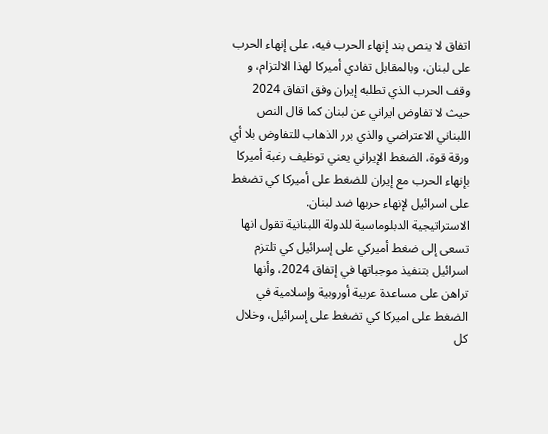اتفاق لا ينص بند إنهاء الحرب فيه، على إنهاء الحرب على لبنان، وبالمقابل تفادي أميركا لهذا الالتزام، و وقف الحرب الذي تطلبه إيران وفق اتفاق 2024 حيث لا تفاوض ايراني عن لبنان كما قال النص اللبناني الاعتراضي والذي برر الذهاب للتفاوض بلا أي ورقة قوة، الضغط الإيراني يعني توظيف رغبة أميركا بإنهاء الحرب مع إيران للضغط على أميركا كي تضغط على اسرائيل لإنهاء حربها ضد لبنان.
الاستراتيجية الدبلوماسية للدولة اللبنانية تقول انها تسعى إلى ضغط أميركي على إسرائيل كي تلتزم اسرائيل بتنفيذ موجباتها في إتفاق 2024، وأنها تراهن على مساعدة عربية أوروبية وإسلامية في الضغط على اميركا كي تضغط على إسرائيل، وخلال كل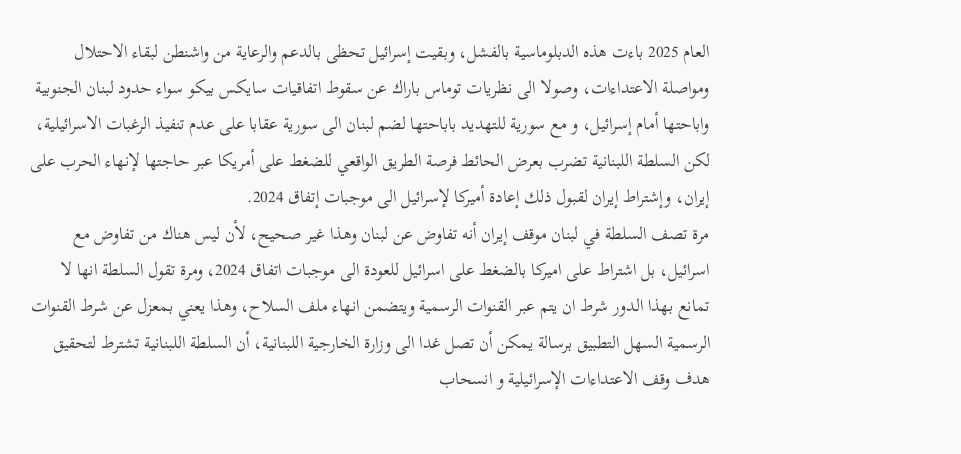العام 2025 باءت هذه الدبلوماسية بالفشل، وبقيت إسرائيل تحظى بالدعم والرعاية من واشنطن لبقاء الاحتلال ومواصلة الاعتداءات، وصولا الى نظريات توماس باراك عن سقوط اتفاقيات سايكس بيكو سواء حدود لبنان الجنوبية واباحتها أمام إسرائيل، و مع سورية للتهديد باباحتها لضم لبنان الى سورية عقابا على عدم تنفيذ الرغبات الاسرائيلية، لكن السلطة اللبنانية تضرب بعرض الحائط فرصة الطريق الواقعي للضغط على أمريكا عبر حاجتها لإنهاء الحرب على إيران، وإشتراط إيران لقبول ذلك إعادة أميركا لإسرائيل الى موجبات إتفاق 2024.
مرة تصف السلطة في لبنان موقف إيران أنه تفاوض عن لبنان وهذا غير صحيح، لأن ليس هناك من تفاوض مع اسرائيل، بل اشتراط على اميركا بالضغط على اسرائيل للعودة الى موجبات اتفاق 2024، ومرة تقول السلطة انها لا تمانع بهذا الدور شرط ان يتم عبر القنوات الرسمية ويتضمن انهاء ملف السلاح، وهذا يعني بمعزل عن شرط القنوات الرسمية السهل التطبيق برسالة يمكن أن تصل غدا الى وزارة الخارجية اللبنانية، أن السلطة اللبنانية تشترط لتحقيق هدف وقف الاعتداءات الإسرائيلية و انسحاب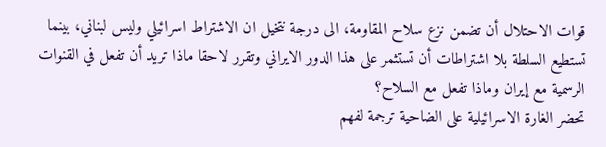قوات الاحتلال أن تضمن نزع سلاح المقاومة، الى درجة نتخيل ان الاشتراط اسرائيلي وليس لبناني، بينما تستطيع السلطة بلا اشتراطات أن تستثمر على هذا الدور الايراني وتقرر لاحقا ماذا تريد أن تفعل في القنوات الرسمية مع إيران وماذا تفعل مع السلاح؟
تحضر الغارة الاسرائيلية على الضاحية ترجمة لفهم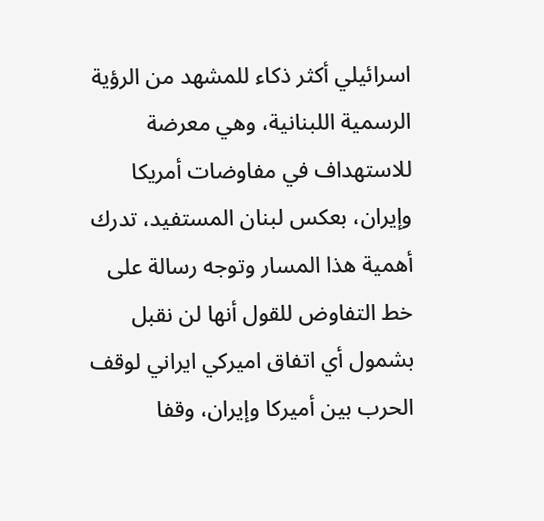اسرائيلي أكثر ذكاء للمشهد من الرؤية الرسمية اللبنانية، وهي معرضة للاستهداف في مفاوضات أمريكا وإيران، بعكس لبنان المستفيد، تدرك أهمية هذا المسار وتوجه رسالة على خط التفاوض للقول أنها لن نقبل بشمول أي اتفاق اميركي ايراني لوقف الحرب بين أميركا وإيران، وقفا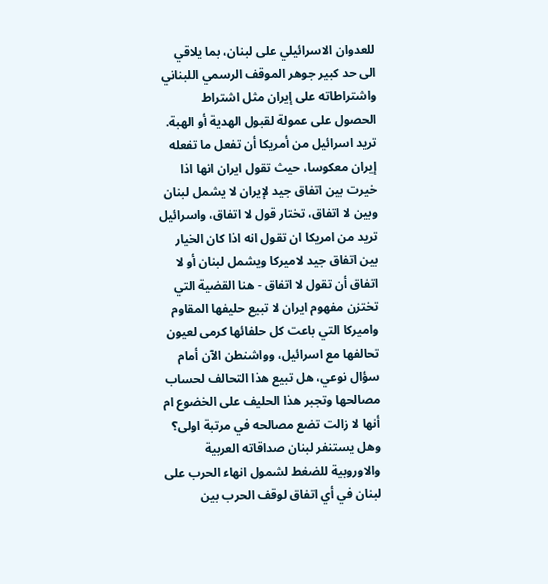للعدوان الاسرائيلي على لبنان، بما يلاقي الى حد كبير جوهر الموقف الرسمي اللبناني واشتراطاته على إيران مثل اشتراط الحصول على عمولة لقبول الهدية أو الهبة.
تريد اسرائيل من أمريكا أن تفعل ما تفعله إيران معكوسا، حيث تقول ايران انها اذا خيرت بين اتفاق جيد لإيران لا يشمل لبنان وبين لا اتفاق، تختار قول لا اتفاق، واسرائيل تريد من امريكا ان تقول انه اذا كان الخيار بين اتفاق جيد لاميركا ويشمل لبنان أو لا اتفاق أن تقول لا اتفاق - هنا القضية التي تختزن مفهوم ايران لا تبيع حليفها المقاوم واميركا التي باعت كل حلفائها كرمى لعيون تحالفها مع اسرائيل، وواشنطن الآن أمام سؤال نوعي، هل تبيع هذا التحالف لحساب مصالحها وتجبر هذا الحليف على الخضوع ام أنها لا زالت تضع مصالحه في مرتبة اولى؟ وهل يستنفر لبنان صداقاته العربية والاوروبية للضغط لشمول انهاء الحرب على لبنان في أي اتفاق لوقف الحرب بين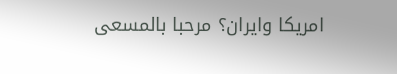امريكا وايران؟ مرحبا بالمسعى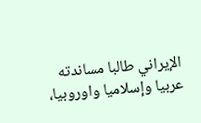الإيراني طالبا مساندته عربيا وإسلاميا واوروبيا،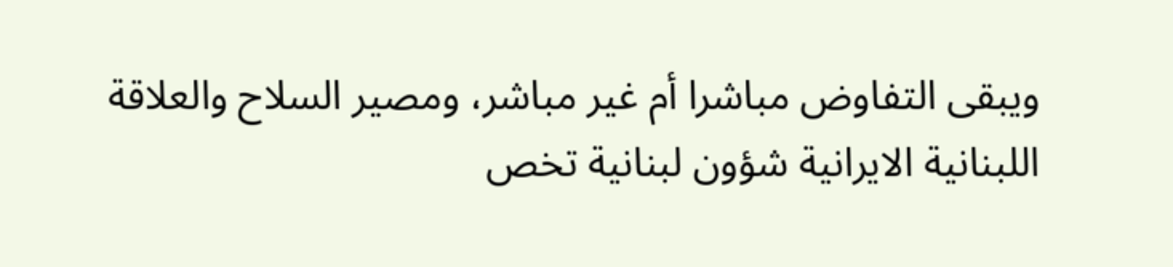ويبقى التفاوض مباشرا أم غير مباشر، ومصير السلاح والعلاقة اللبنانية الايرانية شؤون لبنانية تخص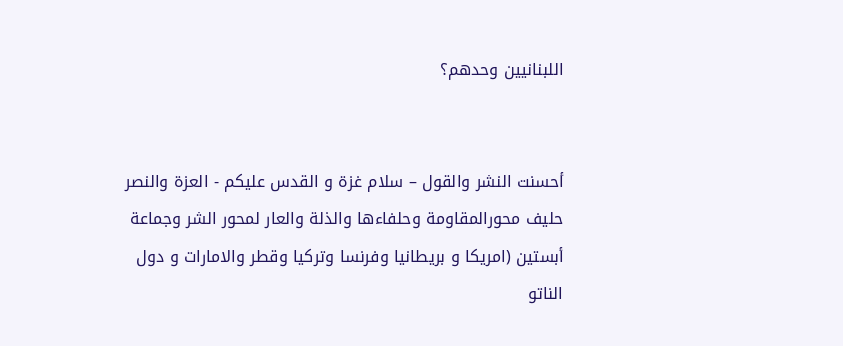اللبنانيين وحدهم؟


أحسنت النشر والقول – سلام غزة و القدس عليكم - العزة والنصر حليف محورالمقاومة وحلفاءها والذلة والعار لمحور الشر وجماعة أبستين (امريكا و بريطانيا وفرنسا وتركيا وقطر والامارات و دول الناتو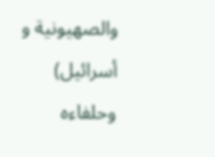والصهيونية و أسرائيل) وحلفاءه